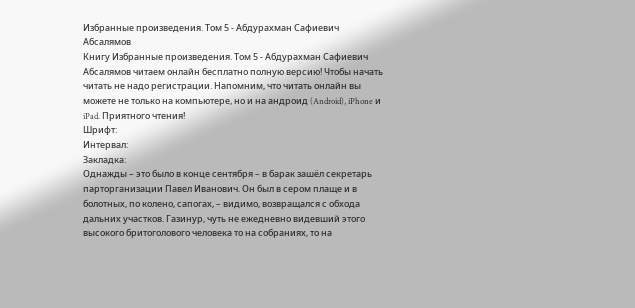Избранные произведения. Том 5 - Абдурахман Сафиевич Абсалямов
Книгу Избранные произведения. Том 5 - Абдурахман Сафиевич Абсалямов читаем онлайн бесплатно полную версию! Чтобы начать читать не надо регистрации. Напомним, что читать онлайн вы можете не только на компьютере, но и на андроид (Android), iPhone и iPad. Приятного чтения!
Шрифт:
Интервал:
Закладка:
Однажды – это было в конце сентября – в барак зашёл секретарь парторганизации Павел Иванович. Он был в сером плаще и в болотных, по колено, сапогах, – видимо, возвращался с обхода дальних участков. Газинур, чуть не ежедневно видевший этого высокого бритоголового человека то на собраниях, то на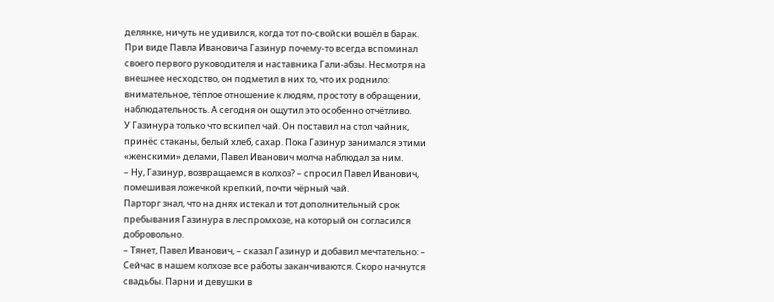делянке, ничуть не удивился, когда тот по-свойски вошёл в барак. При виде Павла Ивановича Газинур почему-то всегда вспоминал своего первого руководителя и наставника Гали-абзы. Несмотря на внешнее несходство, он подметил в них то, что их роднило: внимательное, тёплое отношение к людям, простоту в обращении, наблюдательность. А сегодня он ощутил это особенно отчётливо.
У Газинура только что вскипел чай. Он поставил на стол чайник, принёс стаканы, белый хлеб, сахар. Пока Газинур занимался этими «женскими» делами, Павел Иванович молча наблюдал за ним.
– Ну, Газинур, возвращаемся в колхоз? – спросил Павел Иванович, помешивая ложечкой крепкий, почти чёрный чай.
Парторг знал, что на днях истекал и тот дополнительный срок пребывания Газинура в леспромхозе, на который он согласился добровольно.
– Тянет, Павел Иванович, – сказал Газинур и добавил мечтательно: – Сейчас в нашем колхозе все работы заканчиваются. Скоро начнутся свадьбы. Парни и девушки в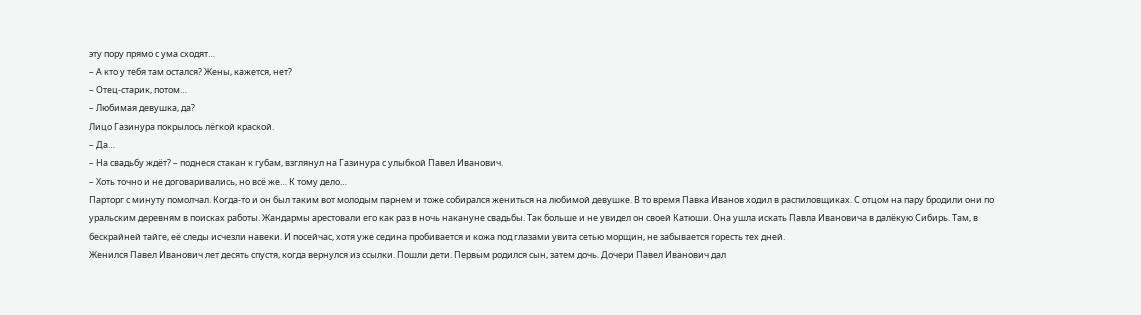эту пору прямо с ума сходят…
– А кто у тебя там остался? Жены, кажется, нет?
– Отец-старик, потом…
– Любимая девушка, да?
Лицо Газинура покрылось лёгкой краской.
– Да…
– На свадьбу ждёт? – поднеся стакан к губам, взглянул на Газинура с улыбкой Павел Иванович.
– Хоть точно и не договаривались, но всё же… К тому дело…
Парторг с минуту помолчал. Когда-то и он был таким вот молодым парнем и тоже собирался жениться на любимой девушке. В то время Павка Иванов ходил в распиловщиках. С отцом на пару бродили они по уральским деревням в поисках работы. Жандармы арестовали его как раз в ночь накануне свадьбы. Так больше и не увидел он своей Катюши. Она ушла искать Павла Ивановича в далёкую Сибирь. Там, в бескрайней тайге, её следы исчезли навеки. И посейчас, хотя уже седина пробивается и кожа под глазами увита сетью морщин, не забывается горесть тех дней.
Женился Павел Иванович лет десять спустя, когда вернулся из ссылки. Пошли дети. Первым родился сын, затем дочь. Дочери Павел Иванович дал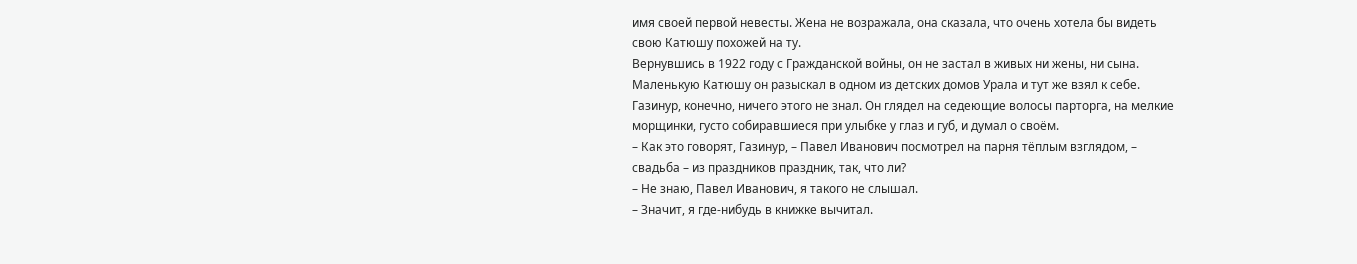имя своей первой невесты. Жена не возражала, она сказала, что очень хотела бы видеть свою Катюшу похожей на ту.
Вернувшись в 1922 году с Гражданской войны, он не застал в живых ни жены, ни сына. Маленькую Катюшу он разыскал в одном из детских домов Урала и тут же взял к себе.
Газинур, конечно, ничего этого не знал. Он глядел на седеющие волосы парторга, на мелкие морщинки, густо собиравшиеся при улыбке у глаз и губ, и думал о своём.
– Как это говорят, Газинур, – Павел Иванович посмотрел на парня тёплым взглядом, – свадьба – из праздников праздник, так, что ли?
– Не знаю, Павел Иванович, я такого не слышал.
– Значит, я где-нибудь в книжке вычитал.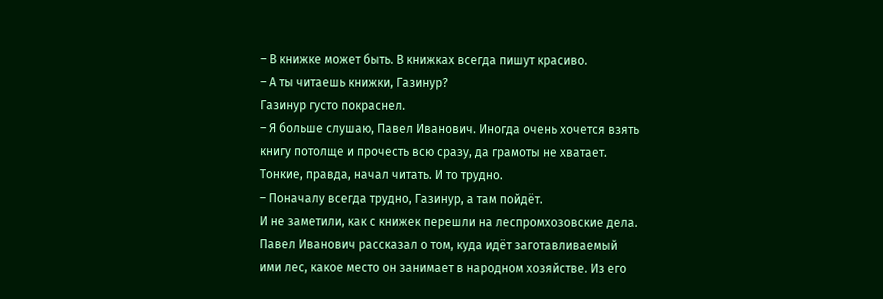– В книжке может быть. В книжках всегда пишут красиво.
– А ты читаешь книжки, Газинур?
Газинур густо покраснел.
– Я больше слушаю, Павел Иванович. Иногда очень хочется взять книгу потолще и прочесть всю сразу, да грамоты не хватает. Тонкие, правда, начал читать. И то трудно.
– Поначалу всегда трудно, Газинур, а там пойдёт.
И не заметили, как с книжек перешли на леспромхозовские дела. Павел Иванович рассказал о том, куда идёт заготавливаемый ими лес, какое место он занимает в народном хозяйстве. Из его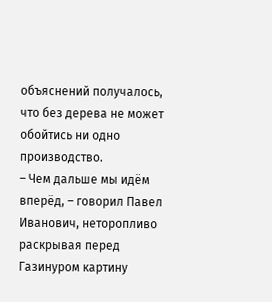объяснений получалось, что без дерева не может обойтись ни одно производство.
– Чем дальше мы идём вперёд, – говорил Павел Иванович, неторопливо раскрывая перед Газинуром картину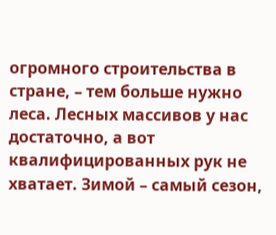огромного строительства в стране, – тем больше нужно леса. Лесных массивов у нас достаточно, а вот квалифицированных рук не хватает. Зимой – самый сезон,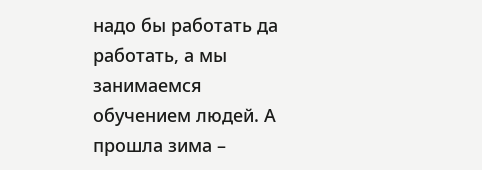надо бы работать да работать, а мы занимаемся обучением людей. А прошла зима –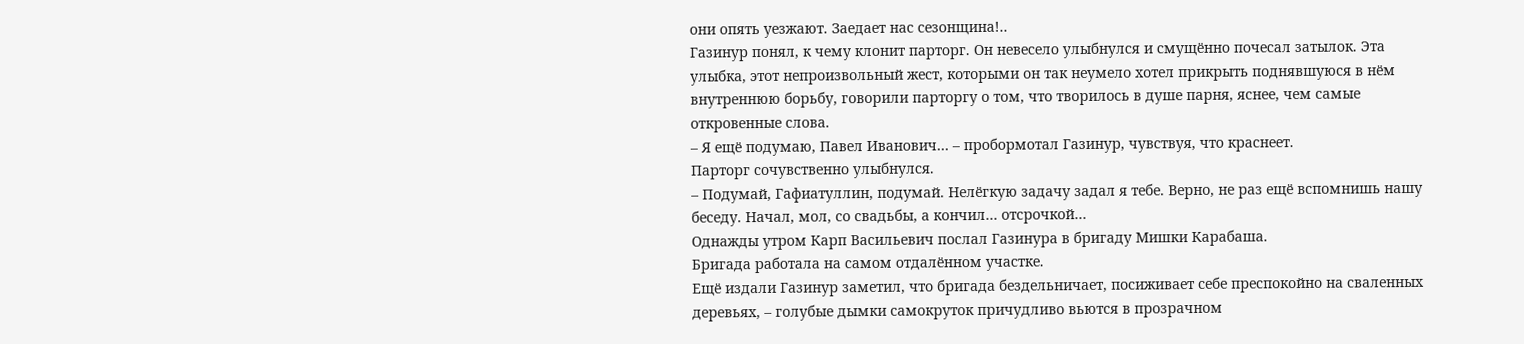они опять уезжают. Заедает нас сезонщина!..
Газинур понял, к чему клонит парторг. Он невесело улыбнулся и смущённо почесал затылок. Эта улыбка, этот непроизвольный жест, которыми он так неумело хотел прикрыть поднявшуюся в нём внутреннюю борьбу, говорили парторгу о том, что творилось в душе парня, яснее, чем самые откровенные слова.
– Я ещё подумаю, Павел Иванович… – пробормотал Газинур, чувствуя, что краснеет.
Парторг сочувственно улыбнулся.
– Подумай, Гафиатуллин, подумай. Нелёгкую задачу задал я тебе. Верно, не раз ещё вспомнишь нашу беседу. Начал, мол, со свадьбы, а кончил… отсрочкой…
Однажды утром Карп Васильевич послал Газинура в бригаду Мишки Карабаша.
Бригада работала на самом отдалённом участке.
Ещё издали Газинур заметил, что бригада бездельничает, посиживает себе преспокойно на сваленных деревьях, – голубые дымки самокруток причудливо вьются в прозрачном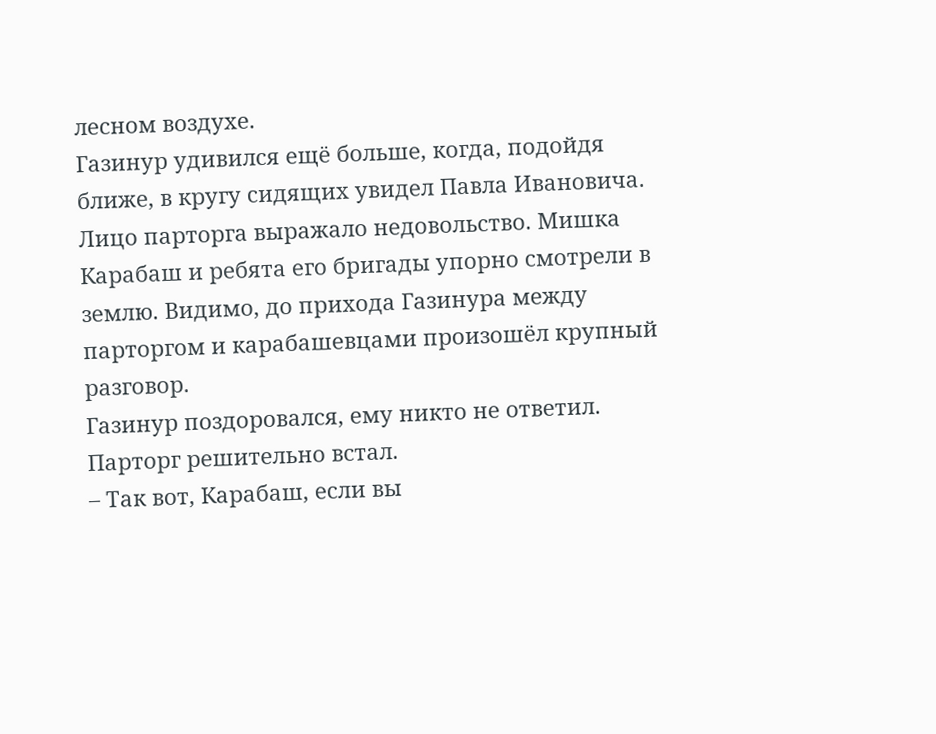лесном воздухе.
Газинур удивился ещё больше, когда, подойдя ближе, в кругу сидящих увидел Павла Ивановича. Лицо парторга выражало недовольство. Мишка Карабаш и ребята его бригады упорно смотрели в землю. Видимо, до прихода Газинура между парторгом и карабашевцами произошёл крупный разговор.
Газинур поздоровался, ему никто не ответил.
Парторг решительно встал.
– Так вот, Карабаш, если вы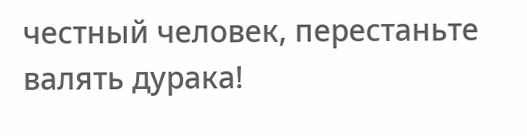честный человек, перестаньте валять дурака!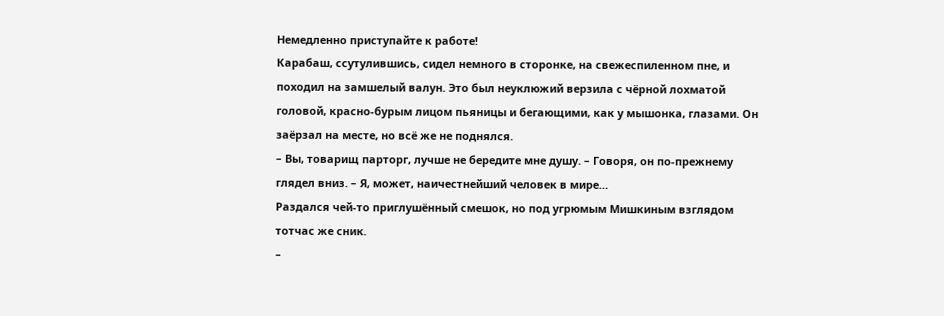Немедленно приступайте к работе!
Карабаш, ссутулившись, сидел немного в сторонке, на свежеспиленном пне, и походил на замшелый валун. Это был неуклюжий верзила с чёрной лохматой головой, красно-бурым лицом пьяницы и бегающими, как у мышонка, глазами. Он заёрзал на месте, но всё же не поднялся.
– Вы, товарищ парторг, лучше не бередите мне душу. – Говоря, он по-прежнему глядел вниз. – Я, может, наичестнейший человек в мире…
Раздался чей-то приглушённый смешок, но под угрюмым Мишкиным взглядом тотчас же сник.
–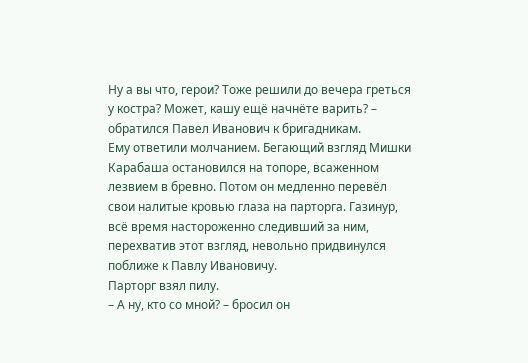Ну а вы что, герои? Тоже решили до вечера греться у костра? Может, кашу ещё начнёте варить? – обратился Павел Иванович к бригадникам.
Ему ответили молчанием. Бегающий взгляд Мишки Карабаша остановился на топоре, всаженном лезвием в бревно. Потом он медленно перевёл свои налитые кровью глаза на парторга. Газинур, всё время настороженно следивший за ним, перехватив этот взгляд, невольно придвинулся поближе к Павлу Ивановичу.
Парторг взял пилу.
– А ну, кто со мной? – бросил он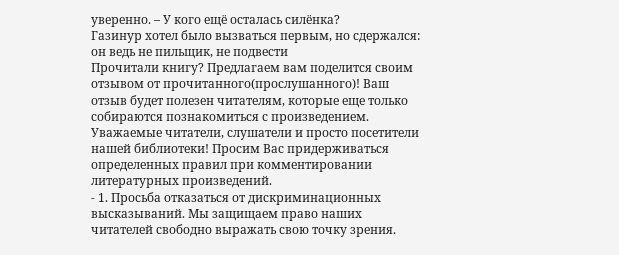уверенно. – У кого ещё осталась силёнка?
Газинур хотел было вызваться первым, но сдержался: он ведь не пильщик, не подвести
Прочитали книгу? Предлагаем вам поделится своим отзывом от прочитанного(прослушанного)! Ваш отзыв будет полезен читателям, которые еще только собираются познакомиться с произведением.
Уважаемые читатели, слушатели и просто посетители нашей библиотеки! Просим Вас придерживаться определенных правил при комментировании литературных произведений.
- 1. Просьба отказаться от дискриминационных высказываний. Мы защищаем право наших читателей свободно выражать свою точку зрения.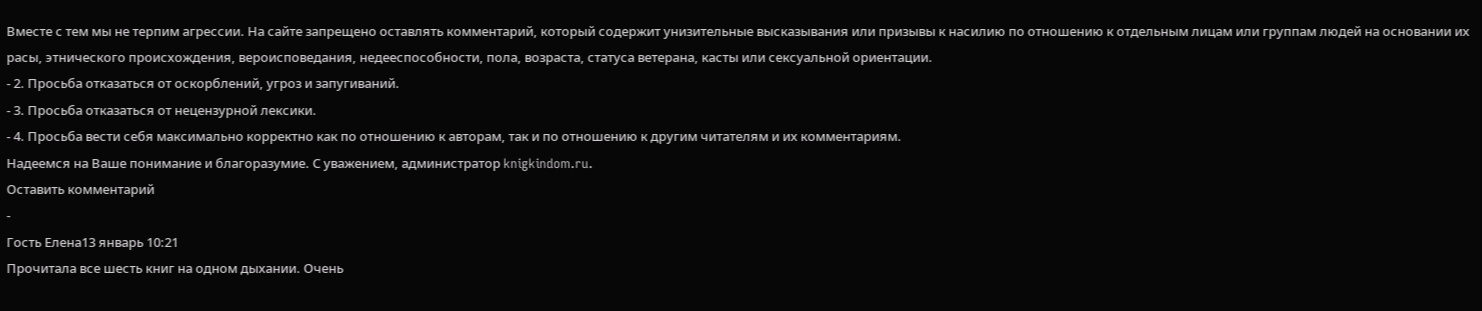Вместе с тем мы не терпим агрессии. На сайте запрещено оставлять комментарий, который содержит унизительные высказывания или призывы к насилию по отношению к отдельным лицам или группам людей на основании их расы, этнического происхождения, вероисповедания, недееспособности, пола, возраста, статуса ветерана, касты или сексуальной ориентации.
- 2. Просьба отказаться от оскорблений, угроз и запугиваний.
- 3. Просьба отказаться от нецензурной лексики.
- 4. Просьба вести себя максимально корректно как по отношению к авторам, так и по отношению к другим читателям и их комментариям.
Надеемся на Ваше понимание и благоразумие. С уважением, администратор knigkindom.ru.
Оставить комментарий
-
Гость Елена13 январь 10:21
Прочитала все шесть книг на одном дыхании. Очень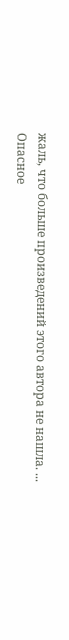жаль, что больше произведений этого автора не нашла. ...
Опасное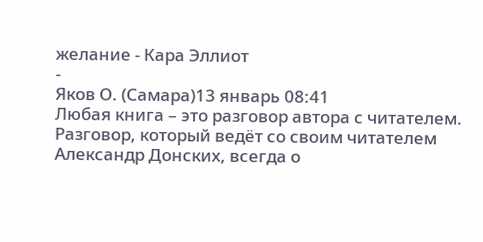желание - Кара Эллиот
-
Яков О. (Самара)13 январь 08:41
Любая книга – это разговор автора с читателем. Разговор, который ведёт со своим читателем Александр Донских, всегда о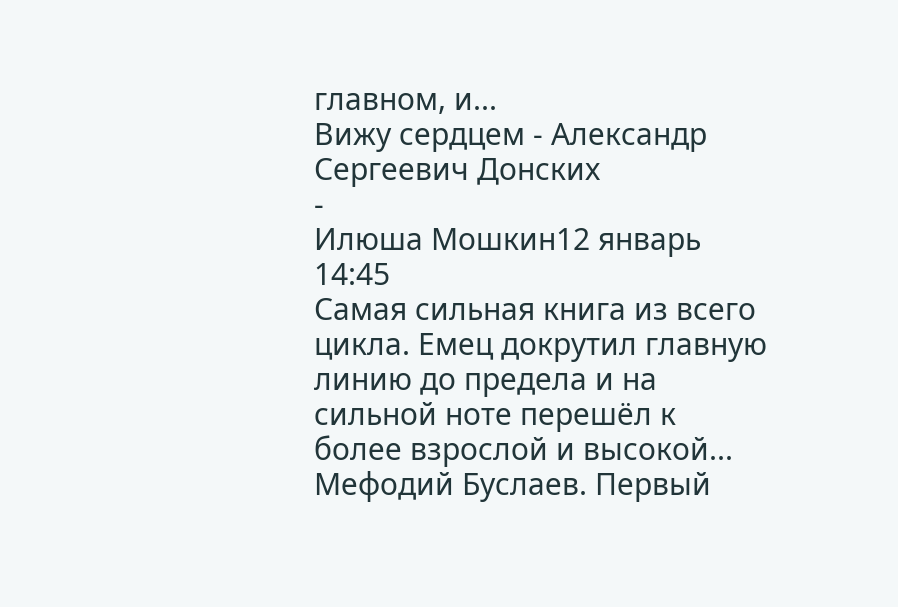главном, и...
Вижу сердцем - Александр Сергеевич Донских
-
Илюша Мошкин12 январь 14:45
Самая сильная книга из всего цикла. Емец докрутил главную линию до предела и на сильной ноте перешёл к более взрослой и высокой...
Мефодий Буслаев. Первый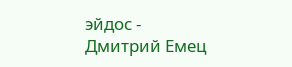эйдос - Дмитрий Емец